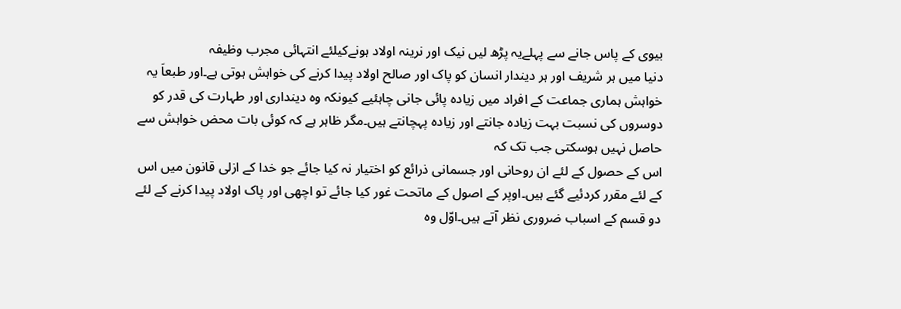بیوی کے پاس جانے سے پہلےیہ پڑھ لیں نیک اور نرینہ اولاد ہونےکیلئے انتہائی مجرب وظیفہ
دنیا میں ہر شریف اور ہر دیندار انسان کو پاک اور صالح اولاد پیدا کرنے کی خواہش ہوتی ہے۔اور طبعاَ یہ خواہش ہماری جماعت کے افراد میں زیادہ پائی جانی چاہئیے کیونکہ وہ دینداری اور طہارت کی قدر کو دوسروں کی نسبت بہت زیادہ جانتے اور زیادہ پہچانتے ہیں۔مگر ظاہر ہے کہ کوئی بات محض خواہش سے حاصل نہیں ہوسکتی جب تک کہ
اس کے حصول کے لئے ان روحانی اور جسمانی ذرائع کو اختیار نہ کیا جائے جو خدا کے ازلی قانون میں اس کے لئے مقرر کردئیے گئے ہیں۔اوپر کے اصول کے ماتحت غور کیا جائے تو اچھی اور پاک اولاد پیدا کرنے کے لئے دو قسم کے اسباب ضروری نظر آتے ہیں۔اوّل وہ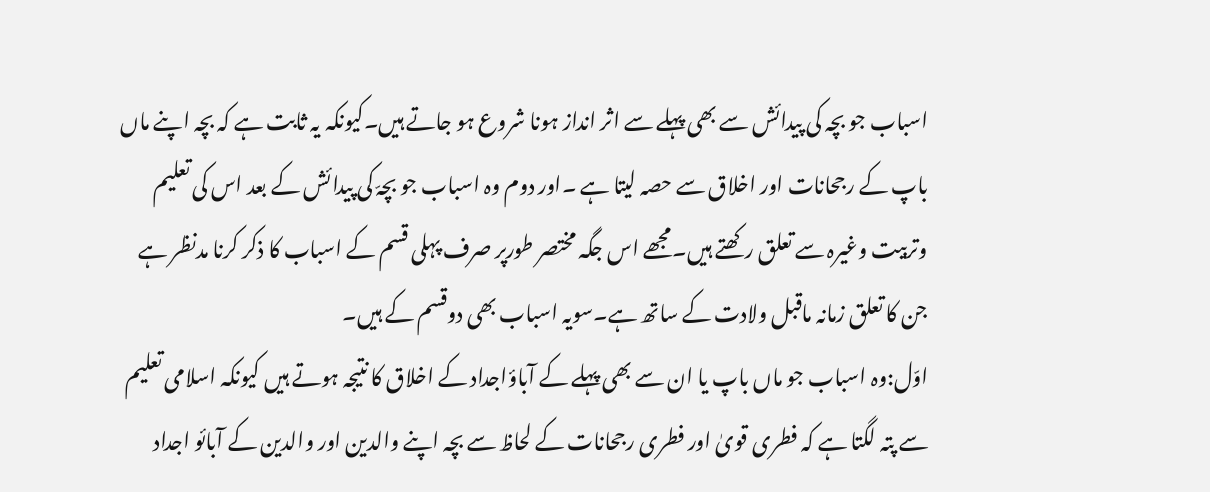اسباب جو بچہ کی پیدائش سے بھی پہلے سے اثر انداز ہونا شروع ہو جاتے ہیں۔کیونکہ یہ ثابت ہے کہ بچہ اپنے ماں باپ کے رجحانات اور اخلاق سے حصہ لیتا ہے ۔اور دوم وہ اسباب جو بچہّ کی پیدائش کے بعد اس کی تعلیم وتربیت وغیرہ سے تعلق رکھتے ہیں۔مجھے اس جگہ مختصر طورپر صرف پہلی قسم کے اسباب کا ذکر کرنا مدنظر ہے جن کا تعلق زمانہ ماقبل ولادت کے ساتھ ہے۔سویہ اسباب بھی دوقسم کے ہیں۔
اوّل:وہ اسباب جو ماں باپ یا ان سے بھی پہلے کے آباؤاجداد کے اخلاق کا نتیجہ ہوتے ہیں کیونکہ اسلامی تعلیم سے پتہ لگتا ہے کہ فطری قویٰ اور فطری رجحانات کے لحاظ سے بچہ اپنے والدین اور والدین کے آبائو اجداد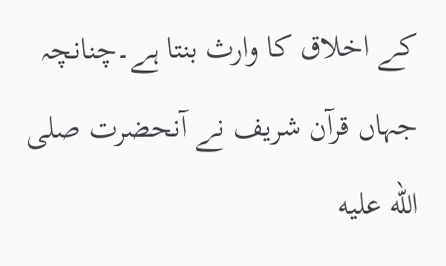کے اخلاق کا وارث بنتا ہے۔چنانچہ جہاں قرآن شریف نے آنحضرت صلى الله عليه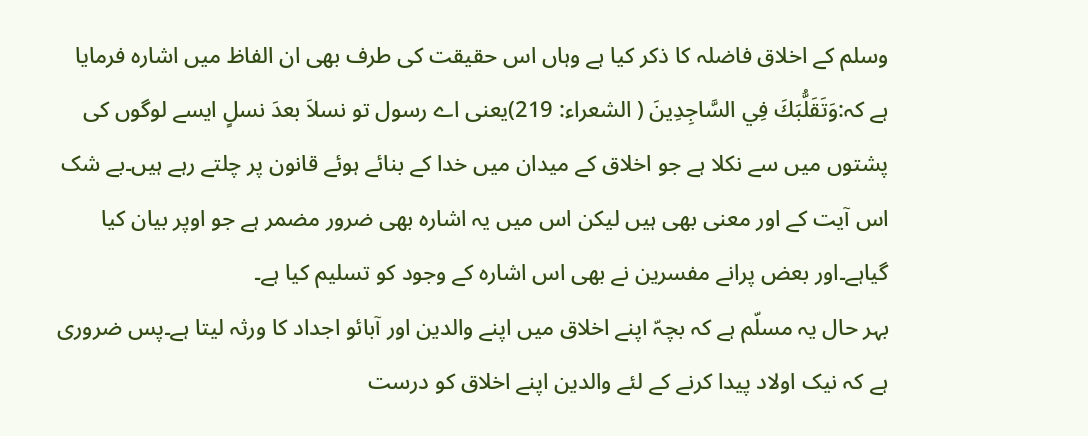وسلم کے اخلاق فاضلہ کا ذکر کیا ہے وہاں اس حقیقت کی طرف بھی ان الفاظ میں اشارہ فرمایا ہے کہ:وَتَقَلُّبَكَ فِي السَّاجِدِينَ ( الشعراء: 219)یعنی اے رسول تو نسلاَ بعدَ نسلٍ ایسے لوگوں کی پشتوں میں سے نکلا ہے جو اخلاق کے میدان میں خدا کے بنائے ہوئے قانون پر چلتے رہے ہیں۔بے شک اس آیت کے اور معنی بھی ہیں لیکن اس میں یہ اشارہ بھی ضرور مضمر ہے جو اوپر بیان کیا گیاہے۔اور بعض پرانے مفسرین نے بھی اس اشارہ کے وجود کو تسلیم کیا ہے۔
بہر حال یہ مسلّم ہے کہ بچہّ اپنے اخلاق میں اپنے والدین اور آبائو اجداد کا ورثہ لیتا ہے۔پس ضروری ہے کہ نیک اولاد پیدا کرنے کے لئے والدین اپنے اخلاق کو درست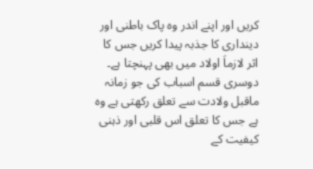کریں اور اپنے اندر وہ پاک باطنی اور دینداری کا جذبہ پیدا کریں جس کا اثر لازماَ اولاد میں بھی پہنچتا ہے۔ دوسری قسم اسباب کی جو زمانہ ماقبل ولادت سے تعلق رکھتی ہے وہ ہے جس کا تعلق اس قلبی اور ذہنی کیفیت کے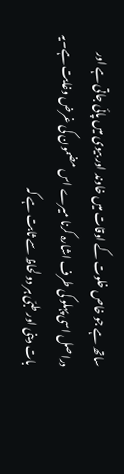ساتھ ہے جو خاص خلوت کے اوقات میں خاوند اور بیوی میں پائی جاتی ہے اور دراصل اسی پہلو کی طرف اشارہ کرنا میرے اس مضمون کی غرض وغایت ہے۔یہ بات دینی اور طبّی ہر دو لحاظ سے ثابت ہے کہ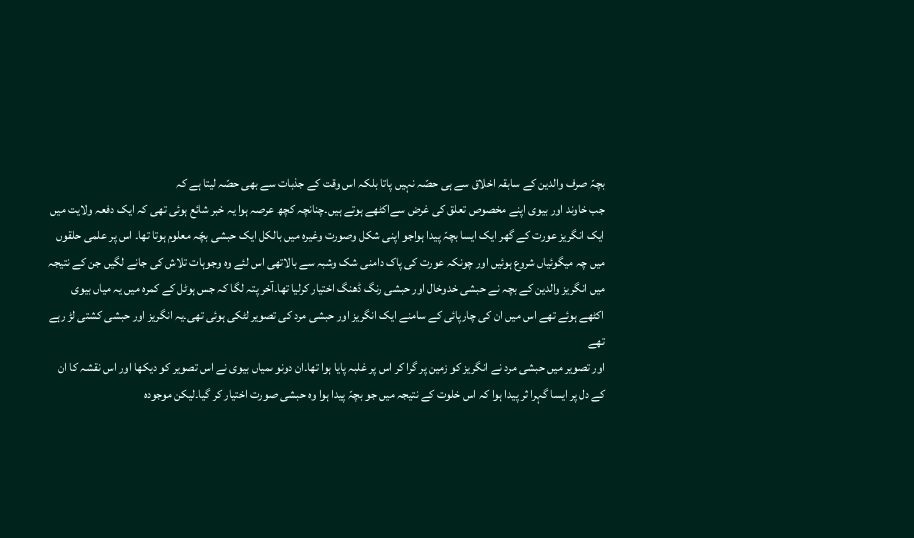بچہّ صرف والدین کے سابقہ اخلاق سے ہی حصّہ نہیں پاتا بلکہ اس وقت کے جذبات سے بھی حصّہ لیتا ہے کہ
جب خاوند اور بیوی اپنے مخصوص تعلق کی غرض سےاکٹھے ہوتے ہیں۔چنانچہ کچھ عرصہ ہوا یہ خبر شائع ہوئی تھی کہ ایک دفعہ ولایت میں ایک انگریز عورت کے گھر ایک ایسا بچہّ پیدا ہواجو اپنی شکل وصورت وغیرہ میں بالکل ایک حبشی بچّہ معلوم ہوتا تھا۔ اس پر علمی حلقوں میں چہ میگوئیاں شروع ہوئیں اور چونکہ عورت کی پاک دامنی شک وشبہ سے بالاتھی اس لئے وہ وجوہات تلاش کی جانے لگیں جن کے نتیجہ میں انگریز والدین کے بچہ نے حبشی خدوخال اور حبشی رنگ ڈھنگ اختیار کرلیا تھا۔آخر پتہ لگا کہ جس ہوٹل کے کمرہ میں یہ میاں بیوی اکٹھے ہوئے تھے اس میں ان کی چارپائی کے سامنے ایک انگریز اور حبشی مرد کی تصویر لٹکی ہوئی تھی۔یہ انگریز اور حبشی کشتی لڑ رہے تھے
اور تصویر میں حبشی مرد نے انگریز کو زمین پر گرا کر اس پر غلبہ پایا ہوا تھا۔ان دونو ںمیاں بیوی نے اس تصویر کو دیکھا اور اس نقشہ کا ان کے دل پر ایسا گہرا ثر پیدا ہوا کہ اس خلوت کے نتیجہ میں جو بچہّ پیدا ہوا وہ حبشی صورت اختیار کر گیا۔لیکن موجودہ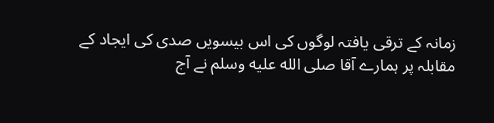زمانہ کے ترقی یافتہ لوگوں کی اس بیسویں صدی کی ایجاد کے مقابلہ پر ہمارے آقا صلى الله عليه وسلم نے آج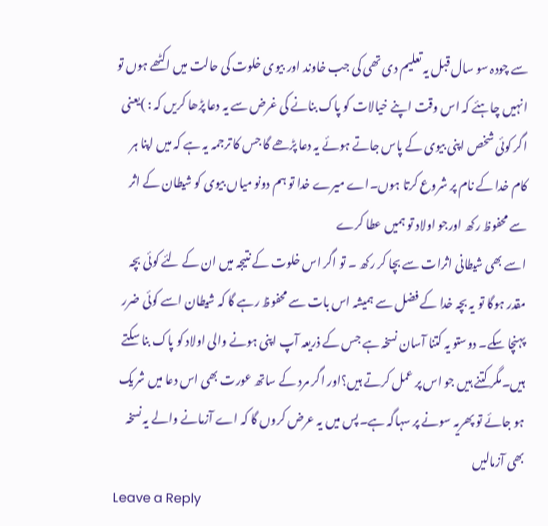سے چودہ سو سال قبل یہ تعلیم دی تھی کی جب خاوند اور بیوی خلوت کی حالت میں اکٹھے ہوں تو انہیں چاہئے کہ اس وقت اپنے خیالات کو پاک بنانے کی غرض سے یہ دعا پڑھا کریں کہ : )یعنی اگر کوئی شخص اپنی بیوی کے پاس جاتے ہوئے یہ دعا پڑھے گا جس کا ترجمہ یہ ہے کہ میں اپنا ہر کام خدا کے نام پر شروع کرتا ہوں۔اے میرے خدا تو ہم دونو میاں بیوی کو شیطان کے اثر سے محفوظ رکھ اورجو اولاد تو ہمیں عطا کرے
اسے بھی شیطانی اثرات سے بچا کر رکھ ۔ تو اگر اس خلوت کے نتیجہ میں ان کے لئے کوئی بچہ مقدر ہوگا تو یہ بچہ خدا کے فضل سے ہمیشہ اس بات سے محفوظ رہے گا کہ شیطان اسے کوئی ضرر پہنچا سکے۔ دوستو یہ کتنا آسان نسخہ ہے جس کے ذریعہ آپ اپنی ہونے والی اولاد کو پاک بنا سکتے ہیں۔مگر کتنے ہیں جو اس پر عمل کرتے ہیں؟اور اگر مرد کے ساتھ عورت بھی اس دعا میں شریک ہو جائے تو پھریہ سونے پر سہاگہ ہے۔پس میں یہ عرض کروں گا کہ اے آزمانے والے یہ نسخہ بھی آزمالیں
Leave a Reply